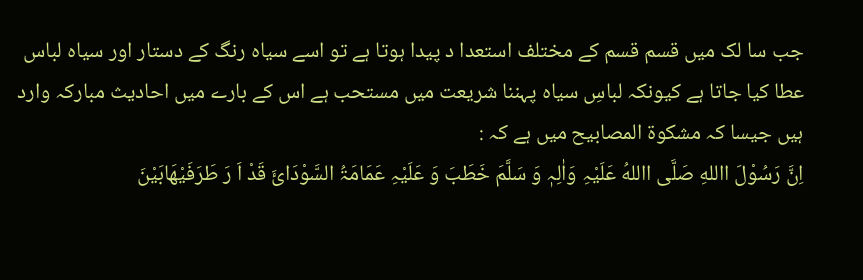جب سا لک میں قسم قسم کے مختلف استعدا د پیدا ہوتا ہے تو اسے سیاہ رنگ کے دستار اور سیاہ لباس عطا کیا جاتا ہے کیونکہ لباسِ سیاہ پہننا شریعت میں مستحب ہے اس کے بارے میں احادیث مبارکہ وارد ہیں جیسا کہ مشکوۃ المصابیح میں ہے کہ :
اِنَّ رَسُوْلَ االلهِ صَلَّی االلهُ عَلَیْہِ وَاٰلِہٖ وَ سَلَّمَ خَطَبَ وَ عَلَیْہِ عَمَامَۃُ السَّوْدَائَ قَدْ اَ رَ طَرَفَیْھَابَیْنَ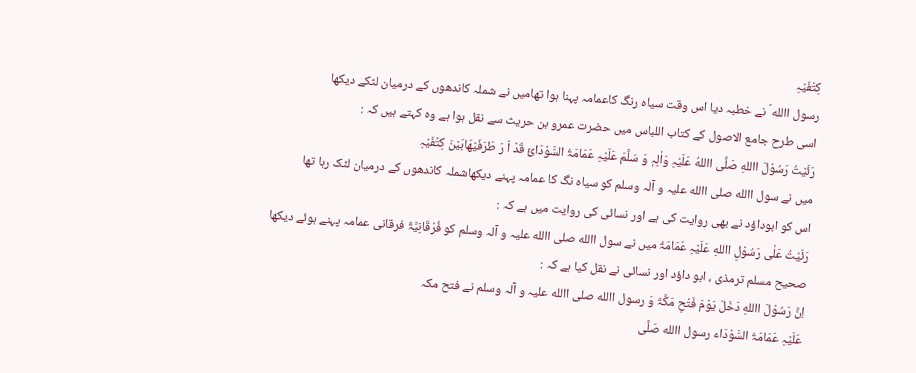کِتْفَیْہِ
رسول االله ؐ نے خطبہ دیا اس وقت سیاہ رنگ کاعمامہ پہنا ہوا تھامیں نے شملہ کاندھوں کے درمیان لٹکے دیکھا
اسی طرح جامع الاصول کے کتاب اللباس میں حضرت عمرو بن حریث سے نقل ہوا ہے وہ کہتے ہیں کہ :
رَئَیْتُ رَسُوْلَ االلهِ صَلَّی االلهُ عَلَیْہِ وَاٰلِہٖ وَ سَلَّمَ عَلَیْہِ عَمَامَۃُ السَّوْدَائَ قَدْ اَ رَ طَرَفَیْھَابَیْنَ کِتْفَیْہِ
میں نے سول االله صلی االله علیہ و آلہ وسلم کو سیاہ نگ کا عمامہ پہنے دیکھاشملہ کاندھوں کے درمیان لٹک رہا تھا
اس کو ابوداؤد نے بھی روایت کی ہے اور نسائی کی روایت میں ہے کہ :
رَئَیْتُ عَلٰی رَسُوْلِ االلهِ عَلَیْہِ عَمَامَۃُ میں نے سول االله صلی االله علیہ و آلہ وسلم کو فُرْقَانِیَّۃٌ فرقانی عمامہ پہنے ہوئے دیکھا
صحیح مسلم ترمذی ، ابو داؤد اور نسائی نے نقل کیا ہے کہ :
اِنَّ رَسُوْلَ االلهِ دَخَلَ یَوْمَ فَتْحِ مَکَّۃَ وَ رسول االله صلی االله علیہ و آلہ وسلم نے فتح مکہ
عَلَیْہِ عَمَامَۃُ السَّوْدَاء رسول االله صَلَّی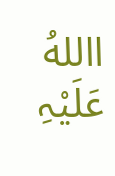االلهُ عَلَیْہِ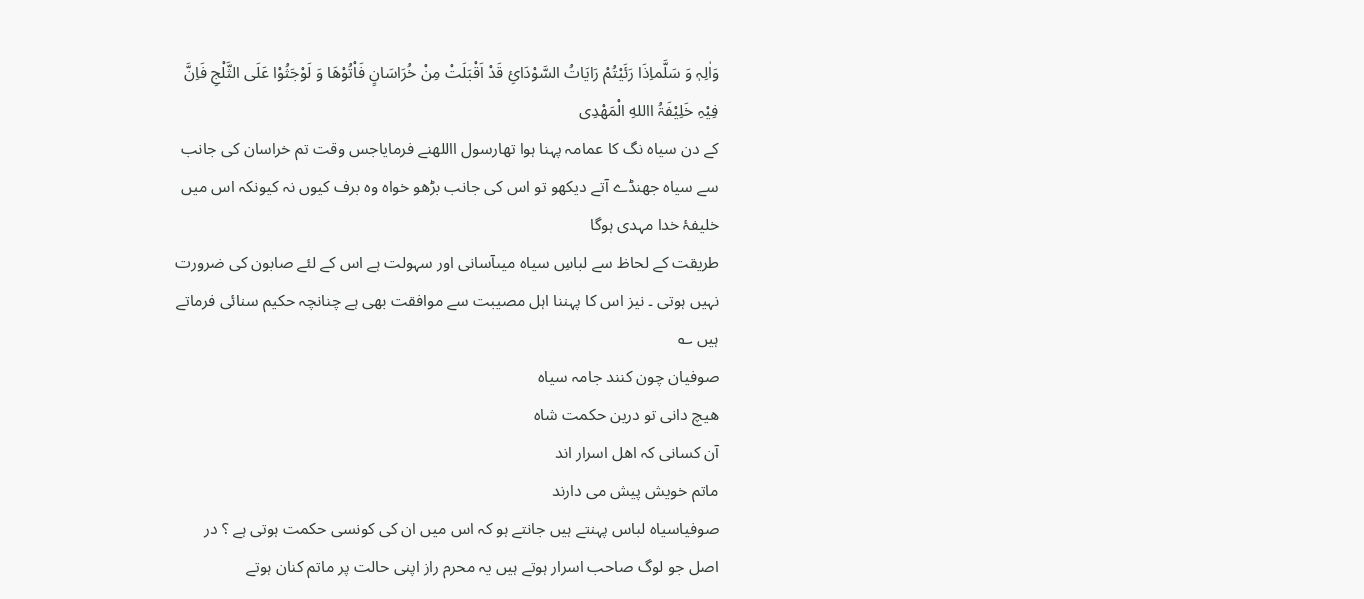وَاٰلِہٖ وَ سَلَّماِذَا رَئَیْتُمْ رَایَاتُ السَّوْدَائِ قَدْ اَقْبَلَتْ مِنْ خُرَاسَانٍ فَاْتُوْھَا وَ لَوْجَثُوْا عَلَی الثَّلْجِ فَاِنَّ فِیْہِ خَلِیْفَۃُ االلهِ الْمَھْدِی
کے دن سیاہ نگ کا عمامہ پہنا ہوا تھارسول االلهنے فرمایاجس وقت تم خراسان کی جانب سے سیاہ جھنڈے آتے دیکھو تو اس کی جانب بڑھو خواہ وہ برف کیوں نہ کیونکہ اس میں خلیفۂ خدا مہدی ہوگا
طریقت کے لحاظ سے لباسِ سیاہ میںآسانی اور سہولت ہے اس کے لئے صابون کی ضرورت نہیں ہوتی ۔ نیز اس کا پہننا اہل مصیبت سے موافقت بھی ہے چنانچہ حکیم سنائی فرماتے ہیں ؎
صوفیان چون کنند جامہ سیاہ
ھیچ دانی تو درین حکمت شاہ
آن کسانی کہ اھل اسرار اند
ماتم خویش پیش می دارند
صوفیاسیاہ لباس پہنتے ہیں جانتے ہو کہ اس میں ان کی کونسی حکمت ہوتی ہے ؟ در اصل جو لوگ صاحب اسرار ہوتے ہیں یہ محرم راز اپنی حالت پر ماتم کنان ہوتے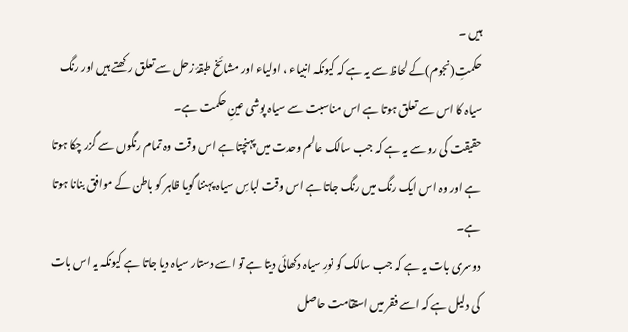ہیں ۔
حکمتِ(نجوم)کے لحاظ سے یہ ہے کہ کیونکہ انبیاء ، اولیاء اور مشائخ طبقۂ زحل سے تعلق رکھتے ہیں اور رنگ سیاہ کا اس سے تعلق ہوتا ہے اس مناسبت سے سیاہ پوشی عینِ حکمت ہے۔
حقیقت کی رو سے یہ ہے کہ جب سالک عالم وحدت میں پہنچتا ہے اس وقت وہ تمام رنگوں سے گزر چکا ہوتا ہے اور وہ اس ایک رنگ میں رنگ جاتا ہے اس وقت لباسِ سیاہ پہننا گویا ظاہر کو باطن کے موافق بنانا ہوتا ہے۔
دوسری بات یہ ہے کہ جب سالک کو نورِ سیاہ دکھائی دیتا ہے تو اسے دستار سیاہ دیا جاتا ہے کیونکہ یہ اس بات کی دلیل ہے کہ اسے فقر میں استقامت حاصل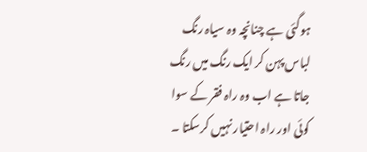ہوگئی ہے چنانچہ وہ سیاہ رنگ لباس پہن کر ایک رنگ میں رنگ جاتا ہے اب وہ راہ فقر کے سوا کوئی اور راہ احتیار نہیں کرسکتا ۔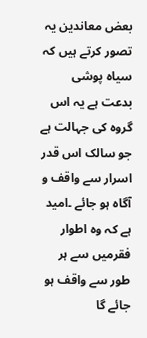بعض معاندین یہ تصور کرتے ہیں کہ سیاہ پوشی بدعت ہے یہ اس گروہ کی جہالت ہے جو سالک اس قدر اسرار سے واقف و آگاہ ہو جائے ۔امید ہے کہ وہ اطوار فقرمیں سے ہر طور سے واقف ہو جائے گا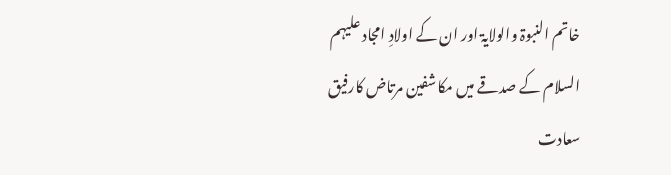خاتم النبوۃ والولایۃ اور ان کے اولادِ امجاد علیہم السلام کے صدقے میں مکاشفین مرتاض کارفیق سعادت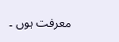معرفت ہوں ۔